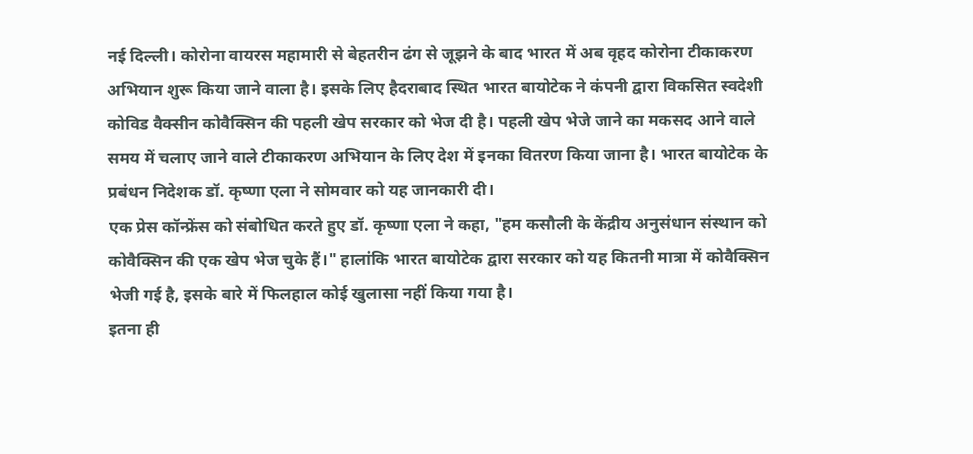नई दिल्ली। कोरोना वायरस महामारी से बेहतरीन ढंग से जूझने के बाद भारत में अब वृहद कोरोना टीकाकरण अभियान शुरू किया जाने वाला है। इसके लिए हैदराबाद स्थित भारत बायोटेक ने कंपनी द्वारा विकसित स्वदेशी कोविड वैक्सीन कोवैक्सिन की पहली खेप सरकार को भेज दी है। पहली खेप भेजे जाने का मकसद आने वाले समय में चलाए जाने वाले टीकाकरण अभियान के लिए देश में इनका वितरण किया जाना है। भारत बायोटेक के प्रबंधन निदेशक डॉ. कृष्णा एला ने सोमवार को यह जानकारी दी।
एक प्रेस कॉन्फ्रेंस को संबोधित करते हुए डॉ. कृष्णा एला ने कहा, "हम कसौली के केंद्रीय अनुसंधान संस्थान को कोवैक्सिन की एक खेप भेज चुके हैं।" हालांकि भारत बायोटेक द्वारा सरकार को यह कितनी मात्रा में कोवैक्सिन भेजी गई है, इसके बारे में फिलहाल कोई खुलासा नहीं किया गया है।
इतना ही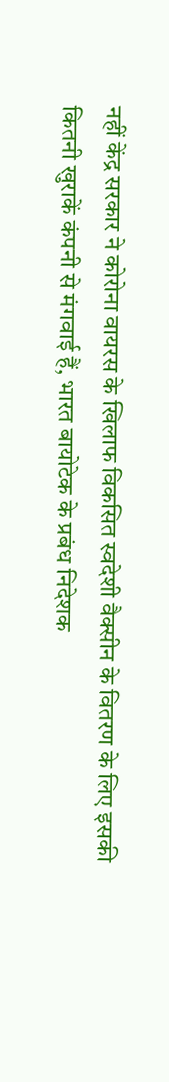नहीं केंद्र सरकार ने कोरोना वायरस के खिलाफ विकसित स्वदेशी वैक्सीन के वितरण के लिए इसकी कितनी खुराकें कंपनी से मंगवाई हैं, भारत बायोटेक के प्रबंध निदेशक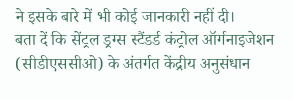ने इसके बारे में भी कोई जानकारी नहीं दी।
बता दें कि सेंट्रल ड्रग्स स्टैंडर्ड कंट्रोल ऑर्गनाइजेशन (सीडीएससीओ) के अंतर्गत केंद्रीय अनुसंधान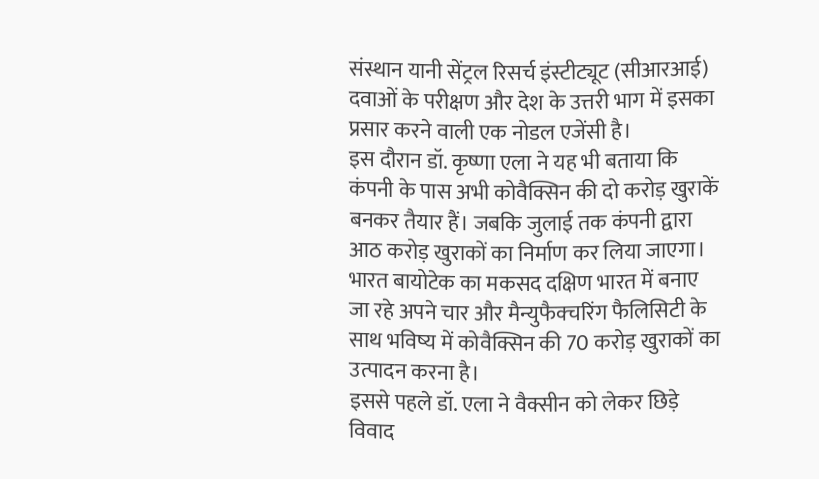संस्थान यानी सेंट्रल रिसर्च इंस्टीट्यूट (सीआरआई) दवाओं के परीक्षण और देश के उत्तरी भाग में इसका प्रसार करने वाली एक नोडल एजेंसी है।
इस दौरान डॉ. कृष्णा एला ने यह भी बताया कि कंपनी के पास अभी कोवैक्सिन की दो करोड़ खुराकें बनकर तैयार हैं। जबकि जुलाई तक कंपनी द्वारा आठ करोड़ खुराकों का निर्माण कर लिया जाएगा।
भारत बायोटेक का मकसद दक्षिण भारत में बनाए जा रहे अपने चार और मैन्युफैक्चरिंग फैलिसिटी के साथ भविष्य में कोवैक्सिन की 70 करोड़ खुराकों का उत्पादन करना है।
इससे पहले डॉ. एला ने वैक्सीन को लेकर छिड़े विवाद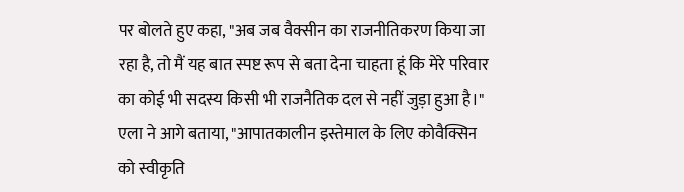पर बोलते हुए कहा, "अब जब वैक्सीन का राजनीतिकरण किया जा रहा है, तो मैं यह बात स्पष्ट रूप से बता देना चाहता हूं कि मेरे परिवार का कोई भी सदस्य किसी भी राजनैतिक दल से नहीं जुड़ा हुआ है।"
एला ने आगे बताया, "आपातकालीन इस्तेमाल के लिए कोवैक्सिन को स्वीकृति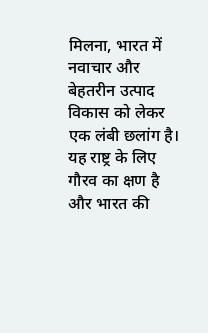मिलना, भारत में नवाचार और बेहतरीन उत्पाद विकास को लेकर एक लंबी छलांग है। यह राष्ट्र के लिए गौरव का क्षण है और भारत की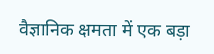वैज्ञानिक क्षमता में एक बड़ा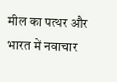मील का पत्थर और भारत में नवाचार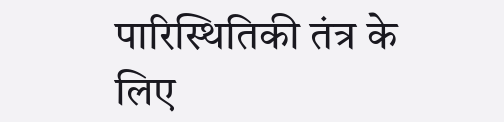पारिस्थितिकी तंत्र के लिए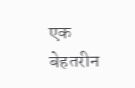एक बेहतरीन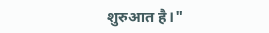शुरुआत है।"